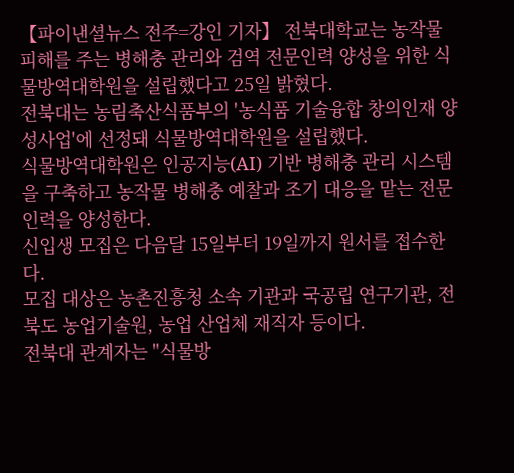【파이낸셜뉴스 전주=강인 기자】 전북대학교는 농작물 피해를 주는 병해충 관리와 검역 전문인력 양성을 위한 식물방역대학원을 설립했다고 25일 밝혔다.
전북대는 농림축산식품부의 '농식품 기술융합 창의인재 양성사업'에 선정돼 식물방역대학원을 설립했다.
식물방역대학원은 인공지능(AI) 기반 병해충 관리 시스템을 구축하고 농작물 병해충 예찰과 조기 대응을 맡는 전문인력을 양성한다.
신입생 모집은 다음달 15일부터 19일까지 원서를 접수한다.
모집 대상은 농촌진흥청 소속 기관과 국공립 연구기관, 전북도 농업기술원, 농업 산업체 재직자 등이다.
전북대 관계자는 "식물방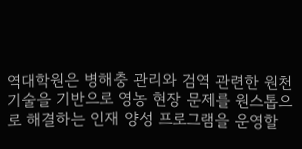역대학원은 병해충 관리와 검역 관련한 원천기술을 기반으로 영농 현장 문제를 원스톱으로 해결하는 인재 양성 프로그램을 운영할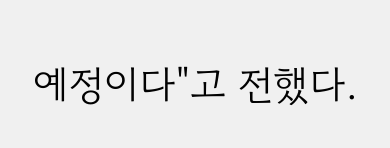예정이다"고 전했다.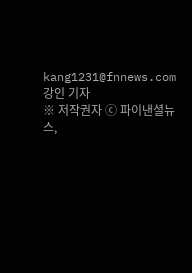kang1231@fnnews.com 강인 기자
※ 저작권자 ⓒ 파이낸셜뉴스,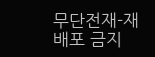무단전재-재배포 금지